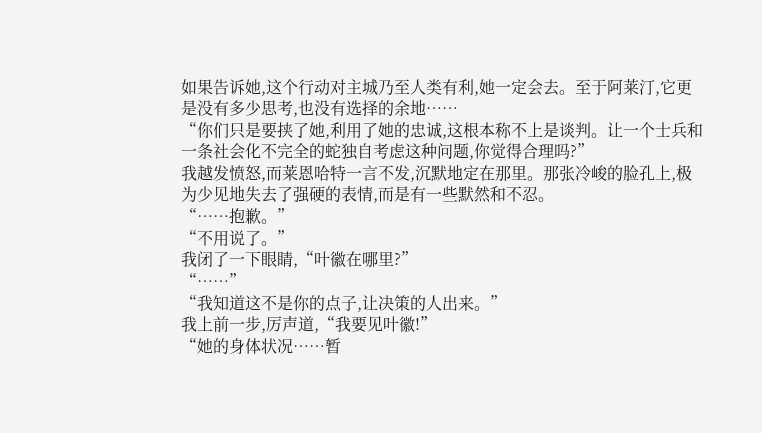如果告诉她,这个行动对主城乃至人类有利,她一定会去。至于阿莱汀,它更是没有多少思考,也没有选择的余地……
“你们只是要挟了她,利用了她的忠诚,这根本称不上是谈判。让一个士兵和一条社会化不完全的蛇独自考虑这种问题,你觉得合理吗?”
我越发愤怒,而莱恩哈特一言不发,沉默地定在那里。那张冷峻的脸孔上,极为少见地失去了强硬的表情,而是有一些默然和不忍。
“……抱歉。”
“不用说了。”
我闭了一下眼睛,“叶徽在哪里?”
“……”
“我知道这不是你的点子,让决策的人出来。”
我上前一步,厉声道,“我要见叶徽!”
“她的身体状况……暂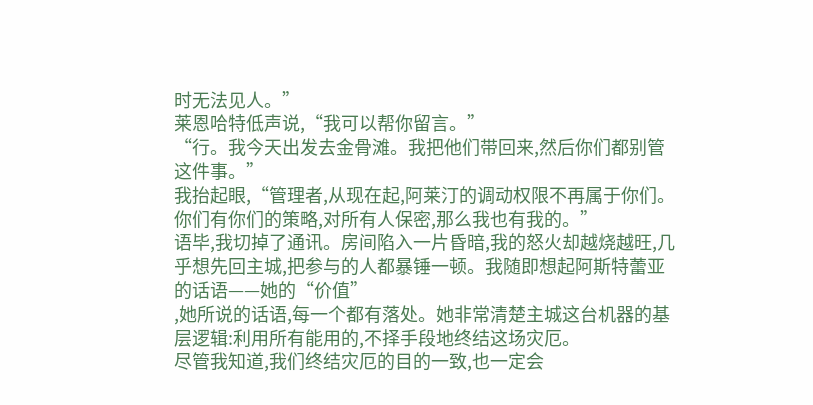时无法见人。”
莱恩哈特低声说,“我可以帮你留言。”
“行。我今天出发去金骨滩。我把他们带回来,然后你们都别管这件事。”
我抬起眼,“管理者,从现在起,阿莱汀的调动权限不再属于你们。你们有你们的策略,对所有人保密,那么我也有我的。”
语毕,我切掉了通讯。房间陷入一片昏暗,我的怒火却越烧越旺,几乎想先回主城,把参与的人都暴锤一顿。我随即想起阿斯特蕾亚的话语——她的“价值”
,她所说的话语,每一个都有落处。她非常清楚主城这台机器的基层逻辑:利用所有能用的,不择手段地终结这场灾厄。
尽管我知道,我们终结灾厄的目的一致,也一定会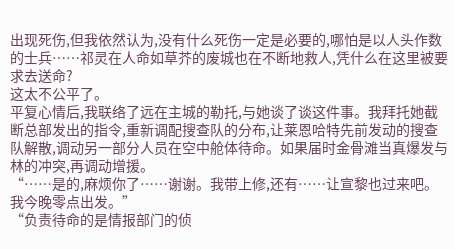出现死伤,但我依然认为,没有什么死伤一定是必要的,哪怕是以人头作数的士兵……祁灵在人命如草芥的废城也在不断地救人,凭什么在这里被要求去送命?
这太不公平了。
平复心情后,我联络了远在主城的勒托,与她谈了谈这件事。我拜托她截断总部发出的指令,重新调配搜查队的分布,让莱恩哈特先前发动的搜查队解散,调动另一部分人员在空中舱体待命。如果届时金骨滩当真爆发与林的冲突,再调动增援。
“……是的,麻烦你了……谢谢。我带上修,还有……让宣黎也过来吧。我今晚零点出发。”
“负责待命的是情报部门的侦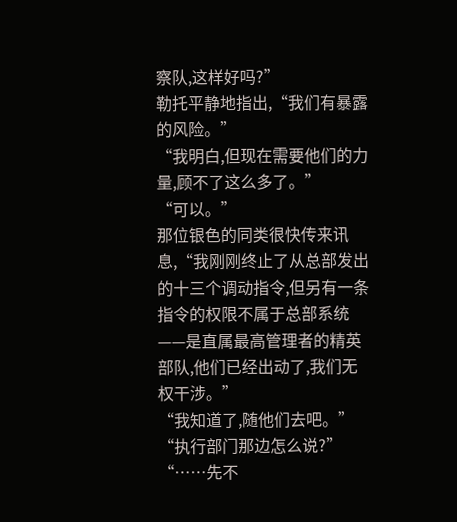察队,这样好吗?”
勒托平静地指出,“我们有暴露的风险。”
“我明白,但现在需要他们的力量,顾不了这么多了。”
“可以。”
那位银色的同类很快传来讯息,“我刚刚终止了从总部发出的十三个调动指令,但另有一条指令的权限不属于总部系统——是直属最高管理者的精英部队,他们已经出动了,我们无权干涉。”
“我知道了,随他们去吧。”
“执行部门那边怎么说?”
“……先不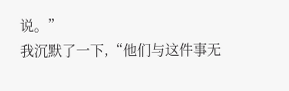说。”
我沉默了一下,“他们与这件事无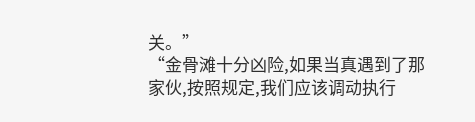关。”
“金骨滩十分凶险,如果当真遇到了那家伙,按照规定,我们应该调动执行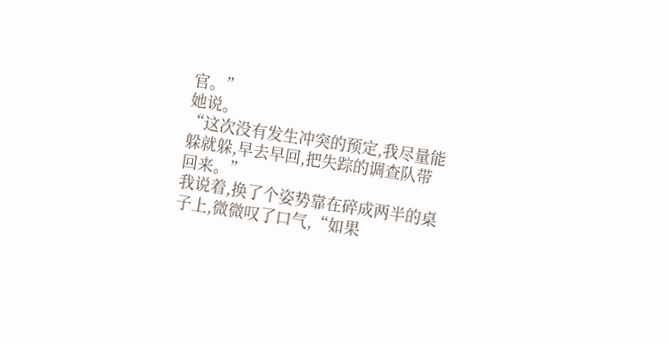官。”
她说。
“这次没有发生冲突的预定,我尽量能躲就躲,早去早回,把失踪的调查队带回来。”
我说着,换了个姿势靠在碎成两半的桌子上,微微叹了口气,“如果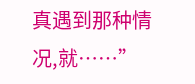真遇到那种情况,就……”